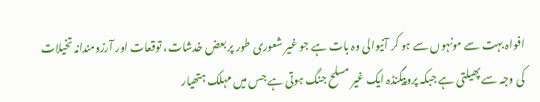افواہ بہت سے مونہوں سے ہو کر آنیوالی وہ بات ہے جو غیر شعوری طور پر بعض خدشات، توقعات اور آرزومندانہ تخیلات کی وجہ سے پھیلتی ہے جبکہ پروپیگنڈہ ایک غیر مسلح جنگ ہوتی ہے جس میں مہلک ہتھیار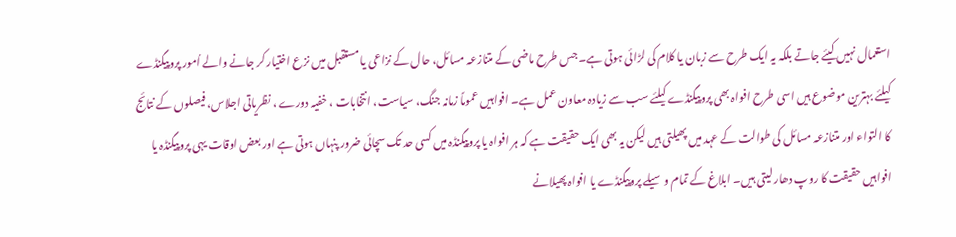استعمال نہیں کیئے جاتے بلکہ یہ ایک طرح سے زبان یا کلام کی لڑائی ہوتی ہے۔ جس طرح ماضی کے متنازعہ مسائل، حال کے نزاعی یا مستقبل میں نزع اختیار کر جانے والے اُمور پروپیگنڈے کیلئے بہترین موضوع ہیں اسی طرح افواہ بھی پروپیگنڈے کیلئے سب سے زیادہ معاون عمل ہے۔ افواہیں عموماً زمانہ جنگ، سیاست، انتخابات ، خفیہ دورے ، نظریاتی اجلاس، فیصلوں کے نتائج کا التواء اور متنازعہ مسائل کی طوالت کے عہد میں پھیلتی ہیں لیکن یہ بھی ایک حقیقت ہے کہ ہر افواہ یا پروپیگنڈہ میں کسی حد تک سچائی ضرور پنہاں ہوتی ہے اور بعض اوقات یہی پروپیگنڈہ یا افواہیں حقیقت کا روپ دھار لیتی ہیں۔ ابلاغ کے تمام وسیلے پروپیگنڈے یا افواہ پھیلانے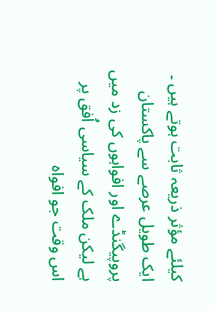کیلئے مؤثر ذریعہ ثابت ہوتے ہیں ۔ ایک طویل عرصے سے پاکستان پروپیگنڈے اور افواہوں کی زد میں ہے لیکن ملک کے سیاسی اُفق پر اس وقت جو افواہ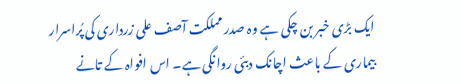ایک بڑی خبر بن چکی ہے وہ صدر مملکت آصف علی زرداری کی پُراسرار بیماری کے باعث اچانک دبئی روانگی ہے۔ اس افواہ کے تانے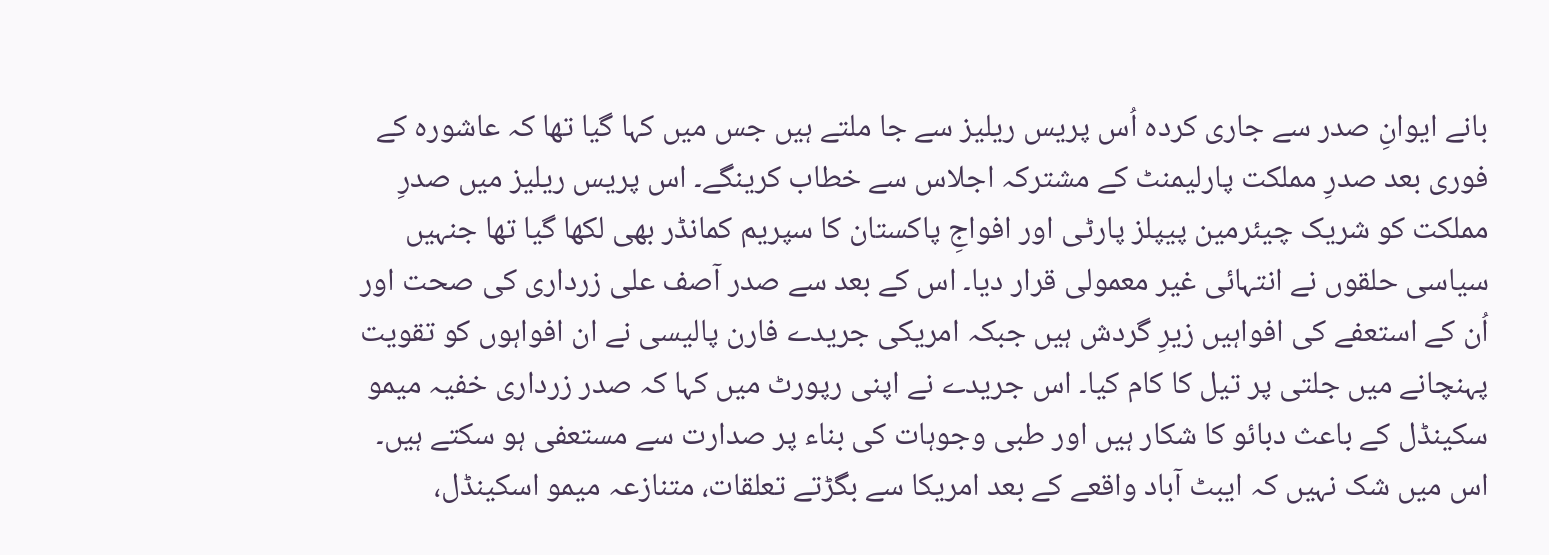بانے ایوانِ صدر سے جاری کردہ اُس پریس ریلیز سے جا ملتے ہیں جس میں کہا گیا تھا کہ عاشورہ کے فوری بعد صدرِ مملکت پارلیمنٹ کے مشترکہ اجلاس سے خطاب کرینگے۔ اس پریس ریلیز میں صدرِ مملکت کو شریک چیئرمین پیپلز پارٹی اور افواجِ پاکستان کا سپریم کمانڈر بھی لکھا گیا تھا جنہیں سیاسی حلقوں نے انتہائی غیر معمولی قرار دیا۔ اس کے بعد سے صدر آصف علی زرداری کی صحت اور اُن کے استعفے کی افواہیں زیرِ گردش ہیں جبکہ امریکی جریدے فارن پالیسی نے ان افواہوں کو تقویت پہنچانے میں جلتی پر تیل کا کام کیا۔ اس جریدے نے اپنی رپورٹ میں کہا کہ صدر زرداری خفیہ میمو سکینڈل کے باعث دبائو کا شکار ہیں اور طبی وجوہات کی بناء پر صدارت سے مستعفی ہو سکتے ہیں۔ اس میں شک نہیں کہ ایبٹ آباد واقعے کے بعد امریکا سے بگڑتے تعلقات، متنازعہ میمو اسکینڈل،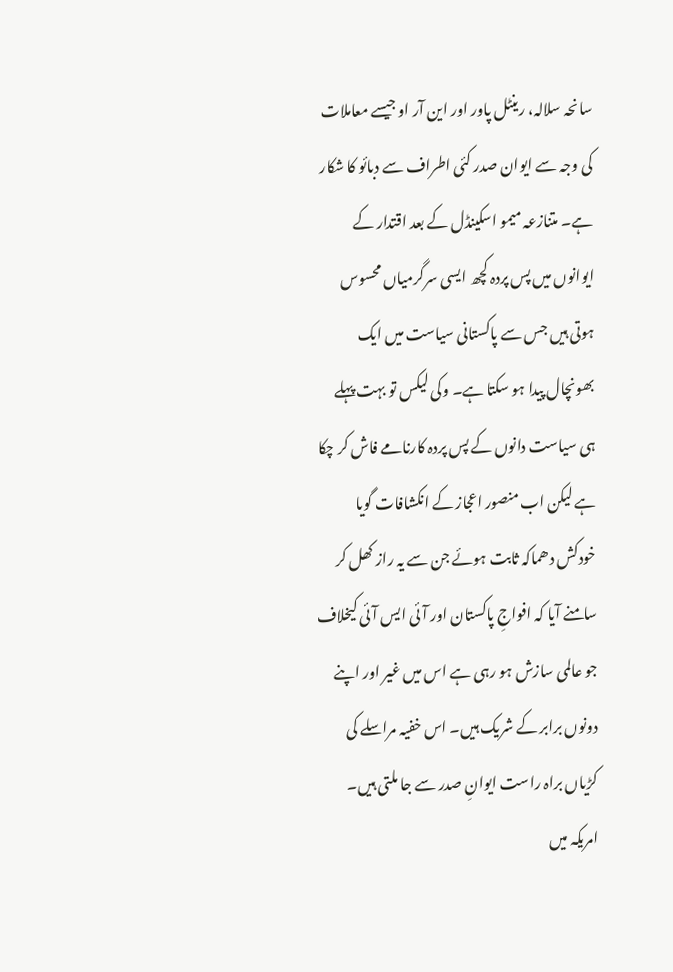سانحہ سلالہ، رینٹل پاور اور این آر او جیسے معاملات کی وجہ سے ایوان صدر کئی اطراف سے دبائو کا شکار ہے۔ متنازعہ میمو اسکینڈل کے بعد اقتدار کے ایوانوں میں پس پردہ کچھ ایسی سرگرمیاں محسوس ہوتی ہیں جس سے پاکستانی سیاست میں ایک بھونچال پیدا ہو سکتا ہے۔ وکی لیکس تو بہت پہلے ہی سیاست دانوں کے پس پردہ کارنامے فاش کر چکا ہے لیکن اب منصور اعجاز کے انکشافات گویا خودکش دھماکہ ثابت ہوئے جن سے یہ راز کھل کر سامنے آیا کہ افواجِ پاکستان اور آئی ایس آئی کیخلاف جو عالمی سازش ہو رہی ہے اس میں غیر اور اپنے دونوں برابر کے شریک ہیں۔ اس خفیہ مراسلے کی کڑیاں براہ راست ایوانِ صدر سے جا ملتی ہیں۔ امریکہ میں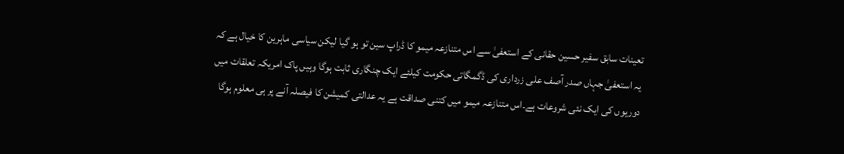تعینات سابق سفیر حسین حقانی کے استعفیٰ سے اس متنازعہ میمو کا ڈراپ سین تو ہو گیا لیکن سیاسی ماہرین کا خیال ہے کہ یہ استعفیٰ جہاں صدر آصف علی زرداری کی ڈگمگاتی حکومت کیلئے ایک چنگاری ثابت ہوگا وہیں پاک امریکہ تعلقات میں دوریوں کی ایک نئی شروعات ہے۔اس متنازعہ میمو میں کتنی صداقت ہے یہ عدالتی کمیشن کا فیصلہ آنے پر ہی معلوم ہوگا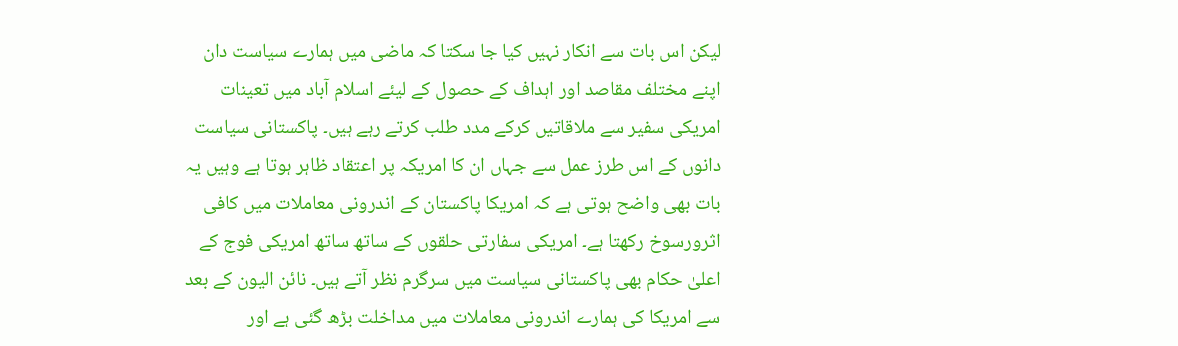لیکن اس بات سے انکار نہیں کیا جا سکتا کہ ماضی میں ہمارے سیاست دان اپنے مختلف مقاصد اور اہداف کے حصول کے لیئے اسلام آباد میں تعینات امریکی سفیر سے ملاقاتیں کرکے مدد طلب کرتے رہے ہیں۔ پاکستانی سیاست دانوں کے اس طرز عمل سے جہاں ان کا امریکہ پر اعتقاد ظاہر ہوتا ہے وہیں یہ بات بھی واضح ہوتی ہے کہ امریکا پاکستان کے اندرونی معاملات میں کافی اثرورسوخ رکھتا ہے۔ امریکی سفارتی حلقوں کے ساتھ ساتھ امریکی فوج کے اعلیٰ حکام بھی پاکستانی سیاست میں سرگرم نظر آتے ہیں۔ نائن الیون کے بعد سے امریکا کی ہمارے اندرونی معاملات میں مداخلت بڑھ گئی ہے اور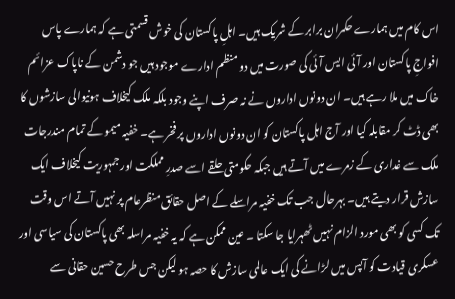اس کام میں ہمارے حکمران برابر کے شریک ہیں۔ اہلِ پاکستان کی خوش قسمتی ہے کہ ہمارے پاس افواجِ پاکستان اور آئی ایس آئی کی صورت میں دو منظم ادارے موجود ہیں جو دشمن کے ناپاک عزائم خاک میں ملا رہے ہیں۔ ان دونوں اداروں نے نہ صرف اپنے وجود بلکہ ملک کیخلاف ہونیوالی سازشوں کا بھی ڈٹ کر مقابلہ کیا اور آج اہل پاکستان کو ان دونوں اداروں پر فخر ہے۔ خفیہ میمو کے تمام مندرجات ملک سے غداری کے زمرے میں آتے ہیں جبکہ حکومتی حلقے اسے صدرِ مملکت اور جمہوریت کیخلاف ایک سازش قرار دیتے ہیں۔ بہرحال جب تک خفیہ مراسلے کے اصل حقائق منظرعام پر نہیں آتے اس وقت تک کسی کو بھی مورد الزام نہیں ٹھہرایا جا سکتا ۔ عین ممکن ہے کہ یہ خفیہ مراسلہ بھی پاکستان کی سیاسی اور عسکری قیادت کو آپس میں لڑانے کی ایک عالمی سازش کا حصہ ہو لیکن جس طرح حسین حقانی سے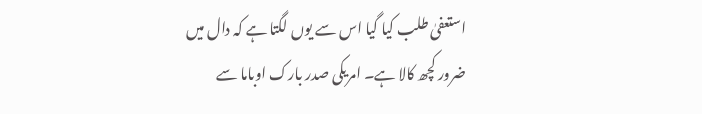استعفیٰ طلب کیا گیا اس سے یوں لگتا ہے کہ دال میں ضرور کچھ کالا ہے۔ امریکی صدر بارک اوباما سے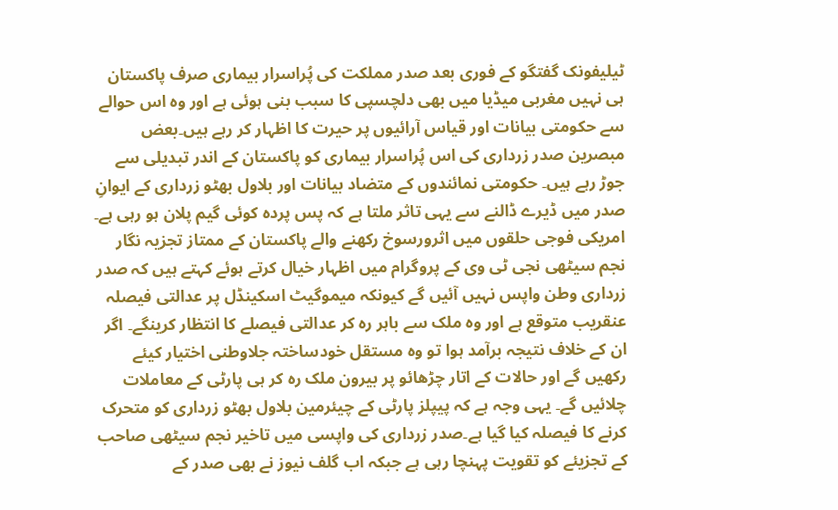ٹیلیفونک گفتگو کے فوری بعد صدر مملکت کی پُراسرار بیماری صرف پاکستان ہی نہیں مغربی میڈیا میں بھی دلچسپی کا سبب بنی ہوئی ہے اور وہ اس حوالے سے حکومتی بیانات اور قیاس آرائیوں پر حیرت کا اظہار کر رہے ہیں۔بعض مبصرین صدر زرداری کی اس پُراسرار بیماری کو پاکستان کے اندر تبدیلی سے جوڑ رہے ہیں۔ حکومتی نمائندوں کے متضاد بیانات اور بلاول بھٹو زرداری کے ایوانِ صدر میں ڈیرے ڈالنے سے یہی تاثر ملتا ہے کہ پس پردہ کوئی گیم پلان ہو رہی ہے۔ امریکی فوجی حلقوں میں اثرورسوخ رکھنے والے پاکستان کے ممتاز تجزیہ نگار نجم سیٹھی نجی ٹی وی کے پروگرام میں اظہار خیال کرتے ہوئے کہتے ہیں کہ صدر زرداری وطن واپس نہیں آئیں گے کیونکہ میموگیٹ اسکینڈل پر عدالتی فیصلہ عنقریب متوقع ہے اور وہ ملک سے باہر رہ کر عدالتی فیصلے کا انتظار کرینگے۔ اگر ان کے خلاف نتیجہ برآمد ہوا تو وہ مستقل خودساختہ جلاوطنی اختیار کیئے رکھیں گے اور حالات کے اتار چڑھائو پر بیرون ملک رہ کر ہی پارٹی کے معاملات چلائیں گے۔ یہی وجہ ہے کہ پیپلز پارٹی کے چیئرمین بلاول بھٹو زرداری کو متحرک کرنے کا فیصلہ کیا گیا ہے۔صدر زرداری کی واپسی میں تاخیر نجم سیٹھی صاحب کے تجزیئے کو تقویت پہنچا رہی ہے جبکہ اب گلف نیوز نے بھی صدر کے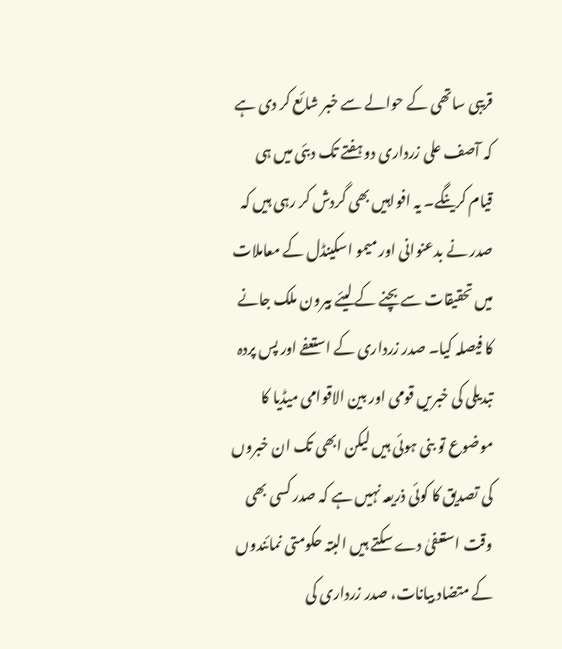قریبی ساتھی کے حوالے سے خبر شائع کر دی ہے کہ آصف علی زرداری دو ہفتے تک دبئی میں ہی قیام کرینگے۔ یہ افواہیں بھی گردش کر رہی ہیں کہ صدر نے بدعنوانی اور میمو اسکینڈل کے معاملات میں تحقیقات سے بچنے کے لیئے بیرون ملک جانے کا فیصلہ کیا۔ صدر زرداری کے استعفے اور پس پردہ تبدیلی کی خبریں قومی اور بین الاقوامی میڈیا کا موضوع تو بنی ہوئی ہیں لیکن ابھی تک ان خبروں کی تصدیق کا کوئی ذریعہ نہیں ہے کہ صدر کسی بھی وقت استعفیٰ دے سکتے ہیں البتہ حکومتی نمائندوں کے متضاد بیانات، صدر زرداری کی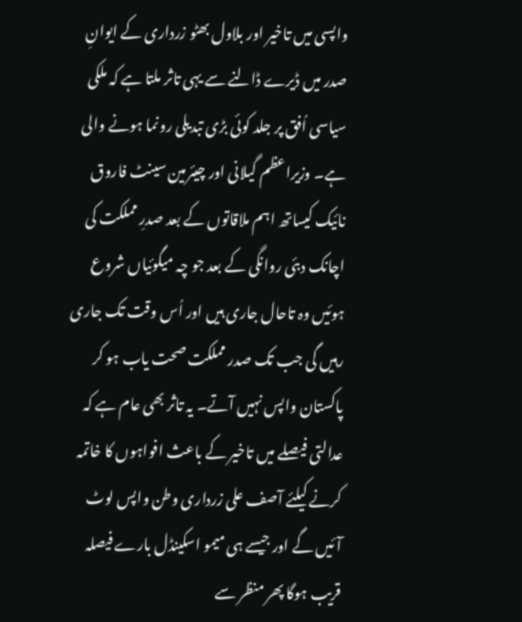واپسی میں تاخیر اور بلاول بھٹو زرداری کے ایوانِ صدر میں ڈیرے ڈالنے سے یہی تاثر ملتا ہے کہ ملکی سیاسی اُفق پر جلد کوئی بڑی تبدیلی رونما ہونے والی ہے۔ وزیراعظم گیلانی اور چیئرمین سینٹ فاروق نائیک کیساتھ اہم ملاقاتوں کے بعد صدرِ مملکت کی اچانک دبئی روانگی کے بعد جو چہ میگوئیاں شروع ہوئیں وہ تاحال جاری ہیں اور اُس وقت تک جاری رہیں گی جب تک صدر مملکت صحت یاب ہو کر پاکستان واپس نہیں آتے۔ یہ تاثر بھی عام ہے کہ عدالتی فیصلے میں تاخیر کے باعث افواہوں کا خاتمہ کرنے کیلئے آصف علی زرداری وطن واپس لوٹ آئیں گے اور جیسے ہی میمو اسکینڈل بارے فیصلہ قریب ہوگا پھر منظر سے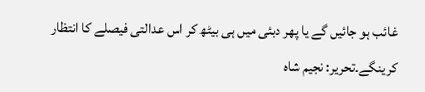غائب ہو جائیں گے یا پھر دبئی میں ہی بیٹھ کر اس عدالتی فیصلے کا انتظار کرینگے۔تحریر: نجیم شاہ